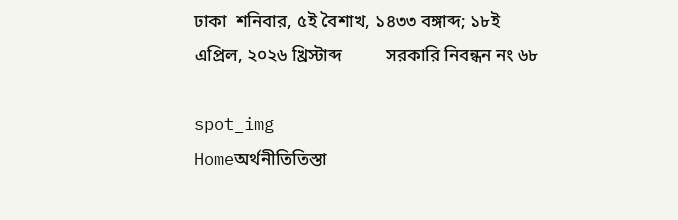ঢাকা  শনিবার, ৫ই বৈশাখ, ১৪৩৩ বঙ্গাব্দ; ১৮ই এপ্রিল, ২০২৬ খ্রিস্টাব্দ          সরকারি নিবন্ধন নং ৬৮

spot_img
Homeঅর্থনীতিতিস্তা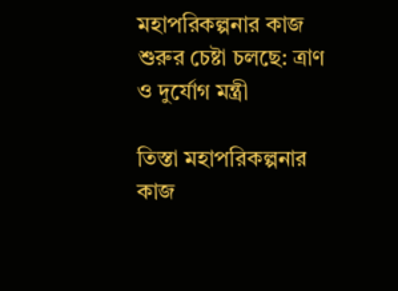মহাপরিকল্পনার কাজ শুরুর চেষ্টা চলছে: ত্রাণ ও দুর্যোগ মন্ত্রী

তিস্তা মহাপরিকল্পনার কাজ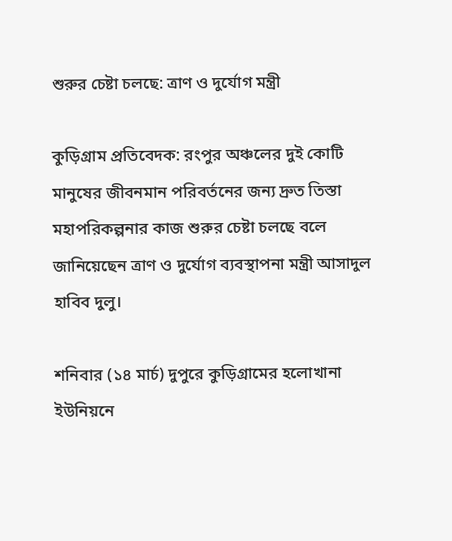শুরুর চেষ্টা চলছে: ত্রাণ ও দুর্যোগ মন্ত্রী

কুড়িগ্রাম প্রতিবেদক: রংপুর অঞ্চলের দুই কোটি মানুষের জীবনমান পরিবর্তনের জন্য দ্রুত তিস্তা মহাপরিকল্পনার কাজ শুরুর চেষ্টা চলছে বলে জানিয়েছেন ত্রাণ ও দুর্যোগ ব্যবস্থাপনা মন্ত্রী আসাদুল হাবিব দুলু।

শনিবার (১৪ মার্চ) দুপুরে কুড়িগ্রামের হলোখানা ইউনিয়নে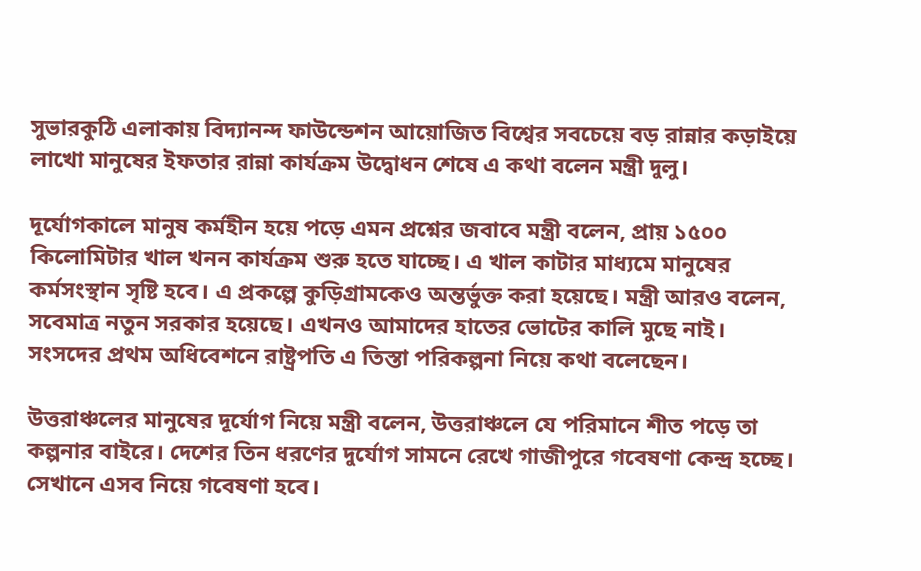সুভারকুঠি এলাকায় বিদ্যানন্দ ফাউন্ডেশন আয়োজিত বিশ্বের সবচেয়ে বড় রান্নার কড়াইয়ে লাখো মানুষের ইফতার রান্না কার্যক্রম উদ্বোধন শেষে এ কথা বলেন মন্ত্রী দুলু।

দূর্যোগকালে মানুষ কর্মহীন হয়ে পড়ে এমন প্রশ্নের জবাবে মন্ত্রী বলেন, প্রায় ১৫০০ কিলোমিটার খাল খনন কার্যক্রম শুরু হতে যাচ্ছে। এ খাল কাটার মাধ্যমে মানুষের কর্মসংস্থান সৃষ্টি হবে। এ প্রকল্পে কুড়িগ্রামকেও অন্তর্ভুক্ত করা হয়েছে। মন্ত্রী আরও বলেন, সবেমাত্র নতুন সরকার হয়েছে। এখনও আমাদের হাতের ভোটের কালি মুছে নাই। সংসদের প্রথম অধিবেশনে রাষ্ট্রপতি এ তিস্তা পরিকল্পনা নিয়ে কথা বলেছেন।

উত্তরাঞ্চলের মানুষের দূর্যোগ নিয়ে মন্ত্রী বলেন, উত্তরাঞ্চলে যে পরিমানে শীত পড়ে তা কল্পনার বাইরে। দেশের তিন ধরণের দুর্যোগ সামনে রেখে গাজীপুরে গবেষণা কেন্দ্র হচ্ছে। সেখানে এসব নিয়ে গবেষণা হবে।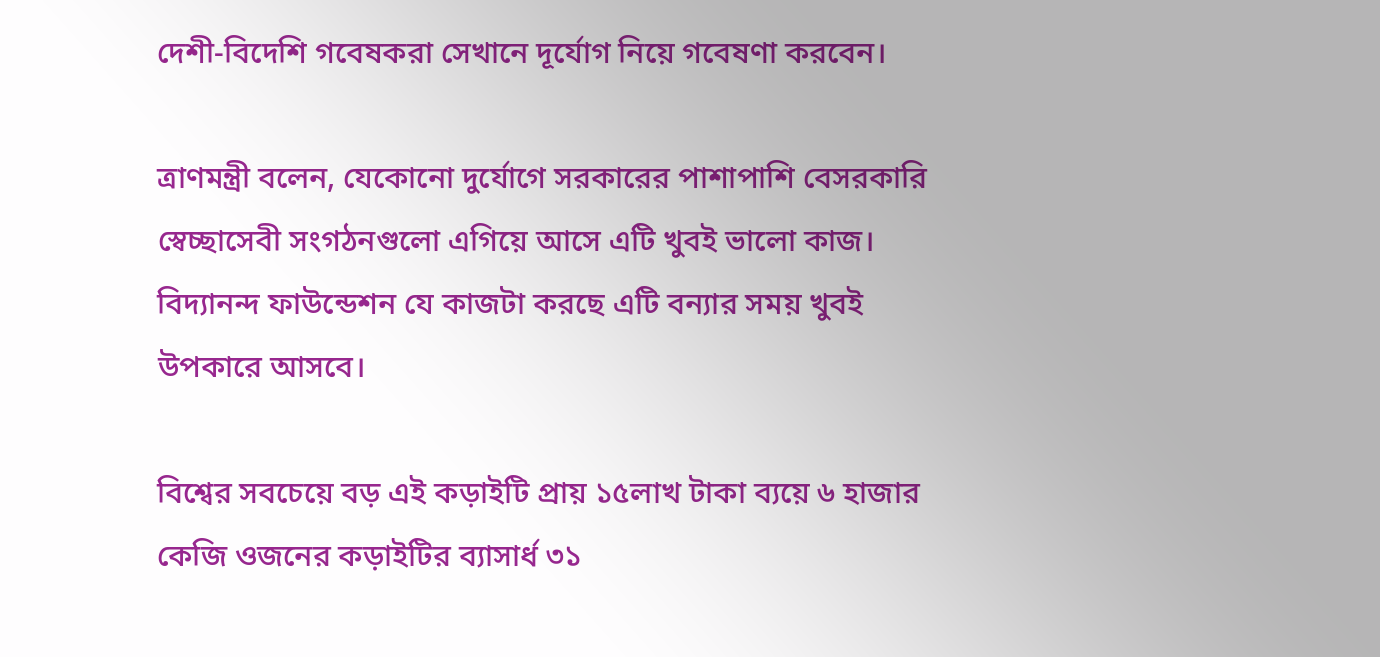দেশী-বিদেশি গবেষকরা সেখানে দূর্যোগ নিয়ে গবেষণা করবেন।

ত্রাণমন্ত্রী বলেন, যেকোনো দুর্যোগে সরকারের পাশাপাশি বেসরকারি স্বেচ্ছাসেবী সংগঠনগুলো এগিয়ে আসে এটি খুবই ভালো কাজ। বিদ্যানন্দ ফাউন্ডেশন যে কাজটা করছে এটি বন্যার সময় খুবই উপকারে আসবে।

বিশ্বের সবচেয়ে বড় এই কড়াইটি প্রায় ১৫লাখ টাকা ব্যয়ে ৬ হাজার কেজি ওজনের কড়াইটির ব্যাসার্ধ ৩১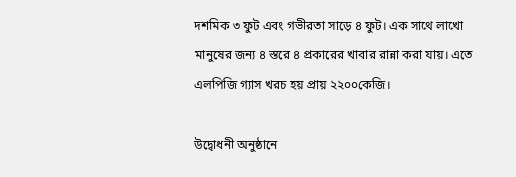দশমিক ৩ ফুট এবং গভীরতা সাড়ে ৪ ফুট। এক সাথে লাখো মানুষের জন্য ৪ স্তরে ৪ প্রকারের খাবার রান্না করা যায়। এতে এলপিজি গ্যাস খরচ হয় প্রায় ২২০০কেজি।

উদ্বোধনী অনুষ্ঠানে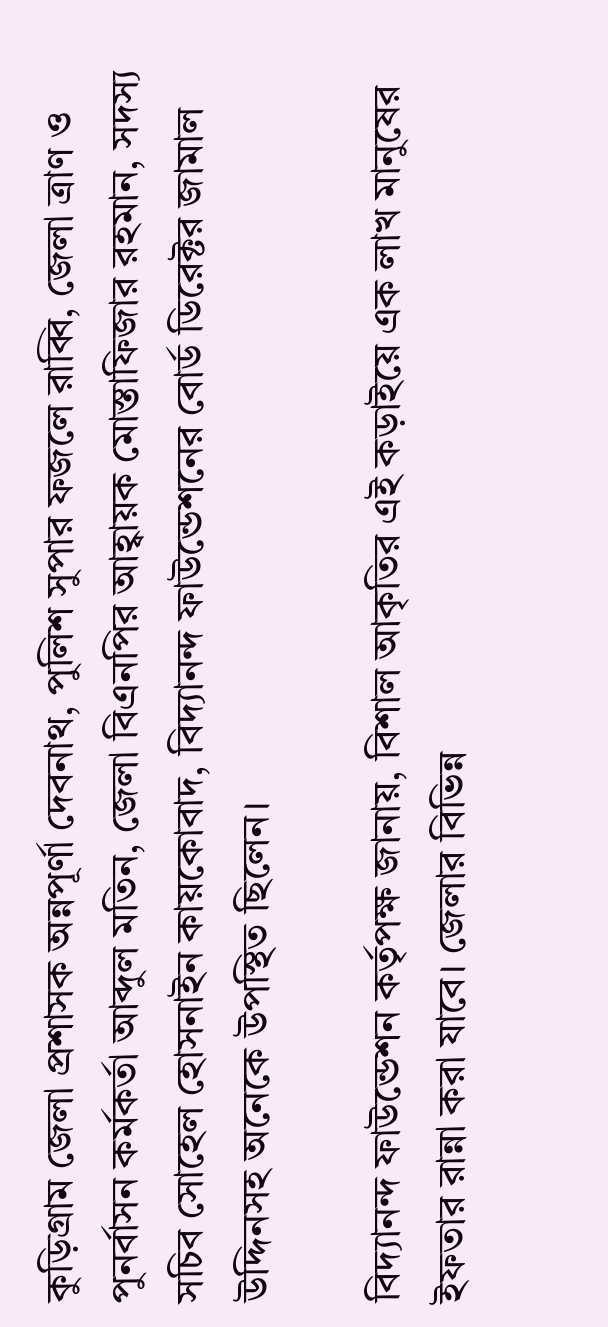কুড়িগ্রাম জেলা প্রশাসক অন্নপূর্ণা দেবনাথ, পুলিশ সুপার ফজলে রাব্বি, জেলা ত্রাণ ও পুনর্বাসন কর্মকর্তা আব্দুল মতিন, জেলা বিএনপির আহ্বায়ক মোস্তাফিজার রহমান, সদস্য সচিব সোহেল হোসনাইন কায়কোবাদ, বিদ্যানন্দ ফাউন্ডেশনের বোর্ড ডিরেক্টর জামাল উদ্দিনসহ অনেকে উপস্থিত ছিলেন।

বিদ্যানন্দ ফাউন্ডেশন কর্তৃপক্ষ জানায়, বিশাল আকৃতির এই কড়াইয়ে এক লাখ মানুষের ইফতার রান্না করা যাবে। জেলার বিভিন্ন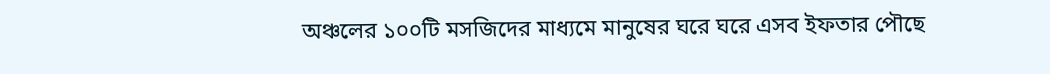অঞ্চলের ১০০টি মসজিদের মাধ্যমে মানুষের ঘরে ঘরে এসব ইফতার পৌছে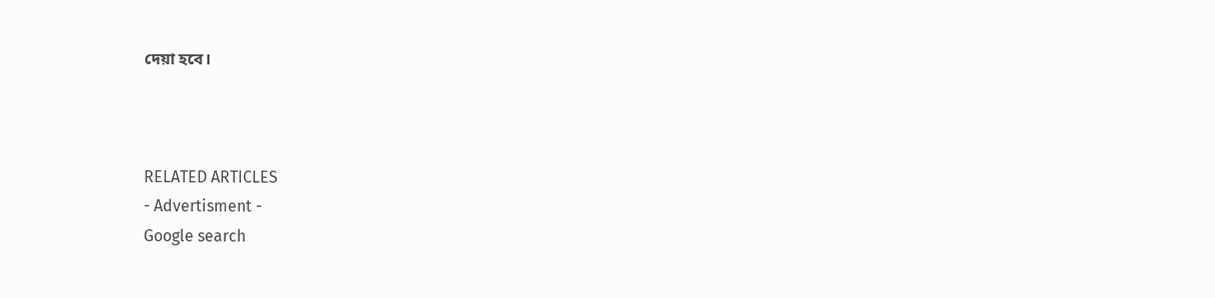দেয়া হবে।



RELATED ARTICLES
- Advertisment -
Google search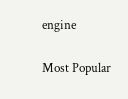engine

Most Popular